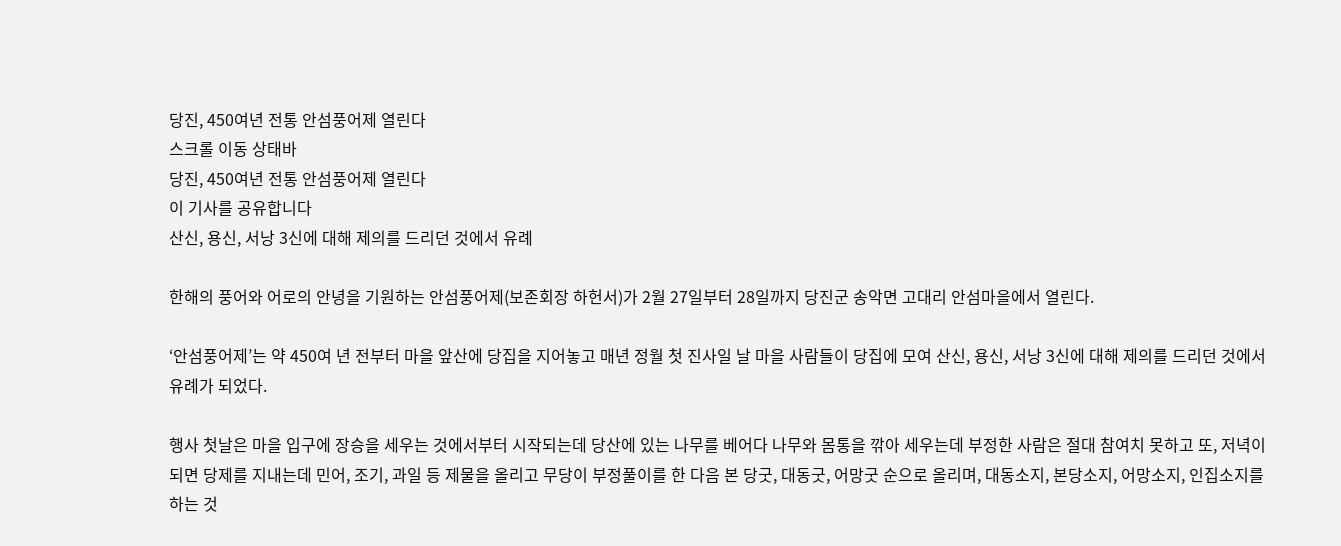당진, 450여년 전통 안섬풍어제 열린다
스크롤 이동 상태바
당진, 450여년 전통 안섬풍어제 열린다
이 기사를 공유합니다
산신, 용신, 서낭 3신에 대해 제의를 드리던 것에서 유례

한해의 풍어와 어로의 안녕을 기원하는 안섬풍어제(보존회장 하헌서)가 2월 27일부터 28일까지 당진군 송악면 고대리 안섬마을에서 열린다.

‘안섬풍어제’는 약 450여 년 전부터 마을 앞산에 당집을 지어놓고 매년 정월 첫 진사일 날 마을 사람들이 당집에 모여 산신, 용신, 서낭 3신에 대해 제의를 드리던 것에서 유례가 되었다.

행사 첫날은 마을 입구에 장승을 세우는 것에서부터 시작되는데 당산에 있는 나무를 베어다 나무와 몸통을 깎아 세우는데 부정한 사람은 절대 참여치 못하고 또, 저녁이 되면 당제를 지내는데 민어, 조기, 과일 등 제물을 올리고 무당이 부정풀이를 한 다음 본 당굿, 대동굿, 어망굿 순으로 올리며, 대동소지, 본당소지, 어망소지, 인집소지를 하는 것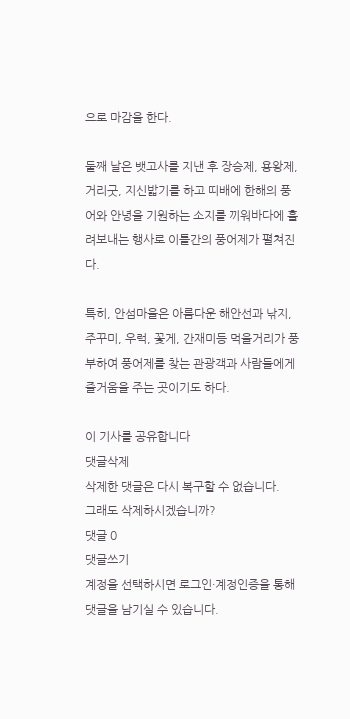으로 마감을 한다.

둘째 날은 뱃고사를 지낸 후 장승제, 용왕제, 거리굿, 지신밟기를 하고 띠배에 한해의 풍어와 안녕을 기원하는 소지를 끼워바다에 흘려보내는 행사로 이틀간의 풍어제가 펼쳐진다.

특히, 안섬마을은 아름다운 해안선과 낚지, 주꾸미, 우럭, 꽃게, 간재미등 먹을거리가 풍부하여 풍어제를 찾는 관광객과 사람들에게 즐거움을 주는 곳이기도 하다.

이 기사를 공유합니다
댓글삭제
삭제한 댓글은 다시 복구할 수 없습니다.
그래도 삭제하시겠습니까?
댓글 0
댓글쓰기
계정을 선택하시면 로그인·계정인증을 통해
댓글을 남기실 수 있습니다.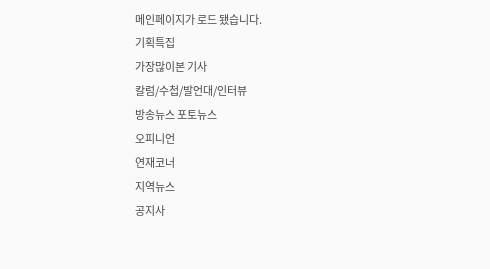메인페이지가 로드 됐습니다.
기획특집
가장많이본 기사
칼럼/수첩/발언대/인터뷰
방송뉴스 포토뉴스
오피니언
연재코너
지역뉴스
공지사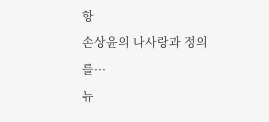항
손상윤의 나사랑과 정의를···
뉴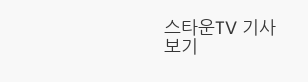스타운TV 기사보기